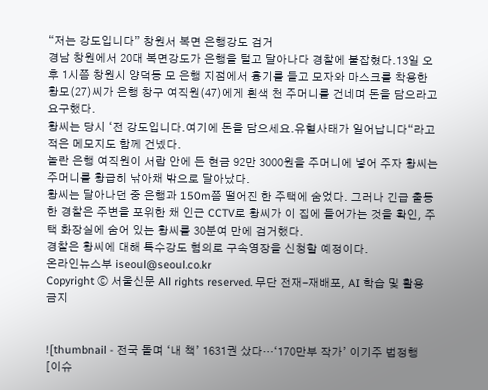“저는 강도입니다” 창원서 복면 은행강도 검거
경남 창원에서 20대 복면강도가 은행을 털고 달아나다 경찰에 붙잡혔다.13일 오후 1시쯤 창원시 양덕동 모 은행 지점에서 흉기를 들고 모자와 마스크를 착용한 황모(27)씨가 은행 창구 여직원(47)에게 흰색 천 주머니를 건네며 돈을 담으라고 요구했다.
황씨는 당시 ‘전 강도입니다.여기에 돈을 담으세요.유혈사태가 일어납니다“라고 적은 메모지도 함께 건넸다.
놀란 은행 여직원이 서랍 안에 든 현금 92만 3000원을 주머니에 넣어 주자 황씨는 주머니를 황급히 낚아채 밖으로 달아났다.
황씨는 달아나던 중 은행과 150m쯤 떨어진 한 주택에 숨었다. 그러나 긴급 출동한 경찰은 주변을 포위한 채 인근 CCTV로 황씨가 이 집에 들어가는 것을 확인, 주택 화장실에 숨어 있는 황씨를 30분여 만에 검거했다.
경찰은 황씨에 대해 특수강도 혐의로 구속영장을 신청할 예정이다.
온라인뉴스부 iseoul@seoul.co.kr
Copyright ⓒ 서울신문 All rights reserved. 무단 전재-재배포, AI 학습 및 활용 금지


![thumbnail - 전국 돌며 ‘내 책’ 1631권 샀다…‘170만부 작가’ 이기주 법정행 [이슈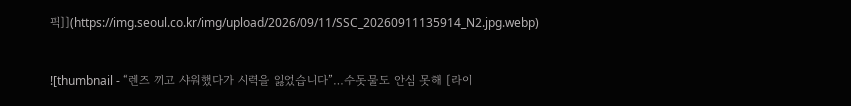픽]](https://img.seoul.co.kr/img/upload/2026/09/11/SSC_20260911135914_N2.jpg.webp)


![thumbnail - “렌즈 끼고 샤워했다가 시력을 잃었습니다”…수돗물도 안심 못해 [라이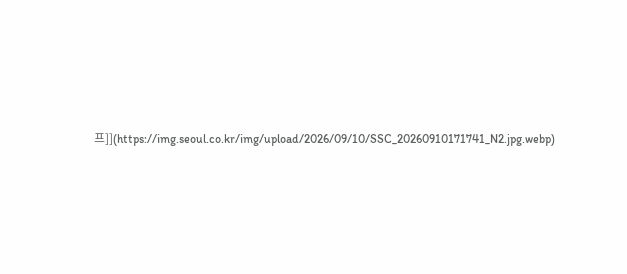프]](https://img.seoul.co.kr/img/upload/2026/09/10/SSC_20260910171741_N2.jpg.webp)